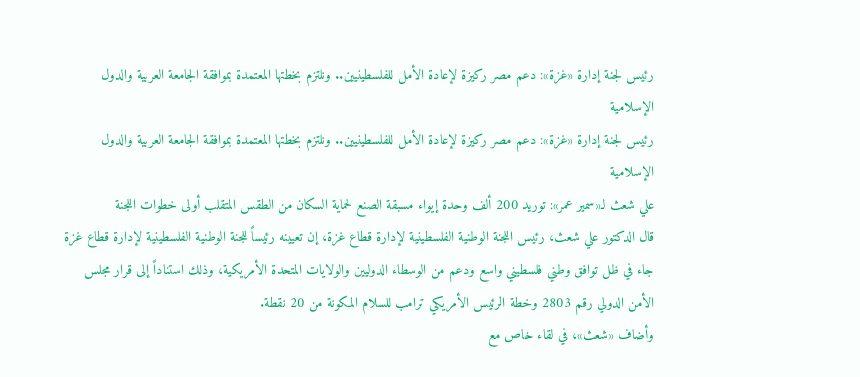رئيس لجنة إدارة «غزة»: دعم مصر ركيزة لإعادة الأمل للفلسطينيين.. ونلتزم بخطتها المعتمدة بموافقة الجامعة العربية والدول الإسلامية
رئيس لجنة إدارة «غزة»: دعم مصر ركيزة لإعادة الأمل للفلسطينيين.. ونلتزم بخطتها المعتمدة بموافقة الجامعة العربية والدول الإسلامية
علي شعث لـ«سمير عمر»: توريد 200 ألف وحدة إيواء مسبقة الصنع لحماية السكان من الطقس المتقلب أولى خطوات اللجنة
قال الدكتور علي شعث، رئيس اللجنة الوطنية الفلسطينية لإدارة قطاع غزة، إن تعيينه رئيساً للجنة الوطنية الفلسطينية لإدارة قطاع غزة جاء في ظل توافق وطني فلسطيني واسع ودعم من الوسطاء الدوليين والولايات المتحدة الأمريكية، وذلك استناداً إلى قرار مجلس الأمن الدولي رقم 2803 وخطة الرئيس الأمريكي ترامب للسلام المكونة من 20 نقطة.
وأضاف «شعث»، في لقاء خاص مع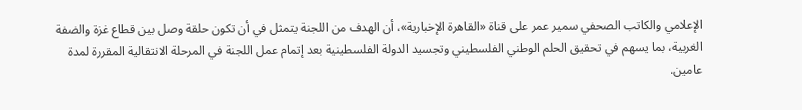الإعلامي والكاتب الصحفي سمير عمر على قناة «القاهرة الإخبارية»، أن الهدف من اللجنة يتمثل في أن تكون حلقة وصل بين قطاع غزة والضفة الغربية، بما يسهم في تحقيق الحلم الوطني الفلسطيني وتجسيد الدولة الفلسطينية بعد إتمام عمل اللجنة في المرحلة الانتقالية المقررة لمدة عامين.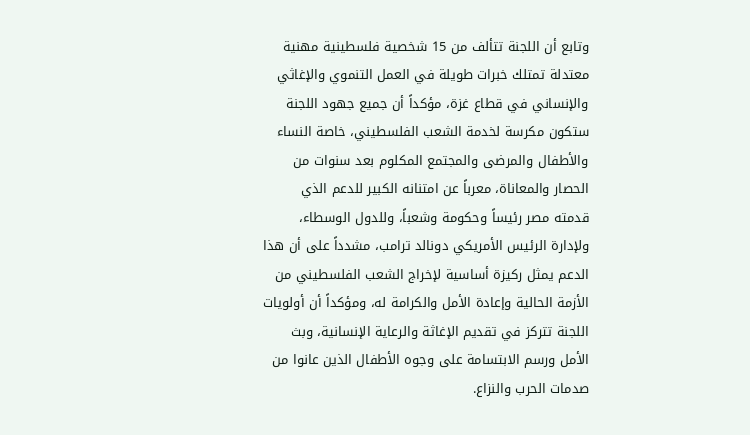وتابع أن اللجنة تتألف من 15 شخصية فلسطينية مهنية معتدلة تمتلك خبرات طويلة في العمل التنموي والإغاثي والإنساني في قطاع غزة، مؤكداً أن جميع جهود اللجنة ستكون مكرسة لخدمة الشعب الفلسطيني، خاصة النساء والأطفال والمرضى والمجتمع المكلوم بعد سنوات من الحصار والمعاناة، معرباً عن امتنانه الكبير للدعم الذي قدمته مصر رئيساً وحكومة وشعباً، وللدول الوسطاء، ولإدارة الرئيس الأمريكي دونالد ترامب، مشدداً على أن هذا الدعم يمثل ركيزة أساسية لإخراج الشعب الفلسطيني من الأزمة الحالية وإعادة الأمل والكرامة له، ومؤكداً أن أولويات اللجنة تتركز في تقديم الإغاثة والرعاية الإنسانية، وبث الأمل ورسم الابتسامة على وجوه الأطفال الذين عانوا من صدمات الحرب والنزاع.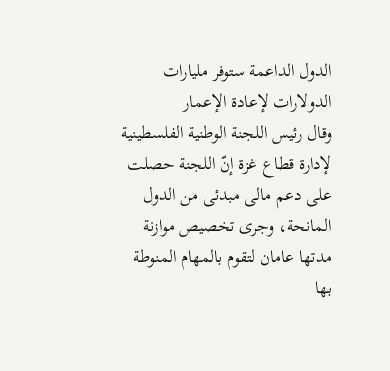الدول الداعمة ستوفر مليارات الدولارات لإعادة الإعمار
وقال رئيس اللجنة الوطنية الفلسطينية لإدارة قطاع غزة إنّ اللجنة حصلت على دعم مالى مبدئى من الدول المانحة، وجرى تخصيص موازنة مدتها عامان لتقوم بالمهام المنوطة بها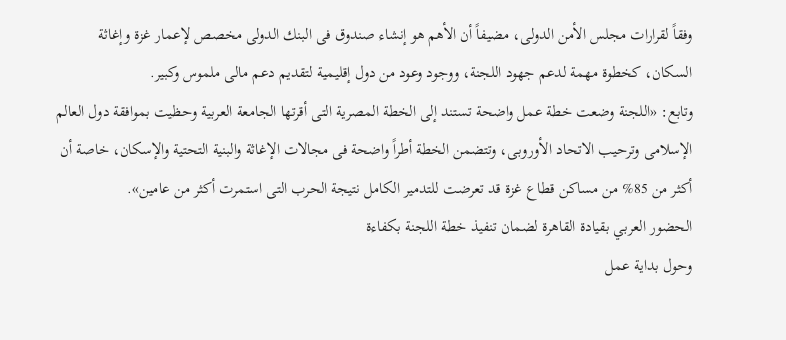وفقاً لقرارات مجلس الأمن الدولى، مضيفاً أن الأهم هو إنشاء صندوق فى البنك الدولى مخصص لإعمار غزة وإغاثة السكان، كخطوة مهمة لدعم جهود اللجنة، ووجود وعود من دول إقليمية لتقديم دعم مالى ملموس وكبير.
وتابع: «اللجنة وضعت خطة عمل واضحة تستند إلى الخطة المصرية التى أقرتها الجامعة العربية وحظيت بموافقة دول العالم الإسلامى وترحيب الاتحاد الأوروبى، وتتضمن الخطة أطراً واضحة فى مجالات الإغاثة والبنية التحتية والإسكان، خاصة أن أكثر من 85% من مساكن قطاع غزة قد تعرضت للتدمير الكامل نتيجة الحرب التى استمرت أكثر من عامين».
الحضور العربي بقيادة القاهرة لضمان تنفيذ خطة اللجنة بكفاءة
وحول بداية عمل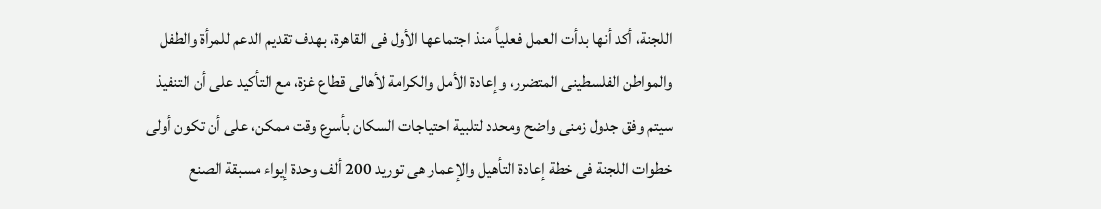اللجنة، أكد أنها بدأت العمل فعلياً منذ اجتماعها الأول فى القاهرة، بهدف تقديم الدعم للمرأة والطفل والمواطن الفلسطينى المتضرر، وإعادة الأمل والكرامة لأهالى قطاع غزة، مع التأكيد على أن التنفيذ سيتم وفق جدول زمنى واضح ومحدد لتلبية احتياجات السكان بأسرع وقت ممكن، على أن تكون أولى خطوات اللجنة فى خطة إعادة التأهيل والإعمار هى توريد 200 ألف وحدة إيواء مسبقة الصنع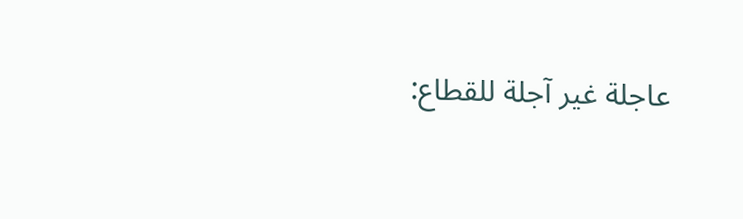عاجلة غير آجلة للقطاع: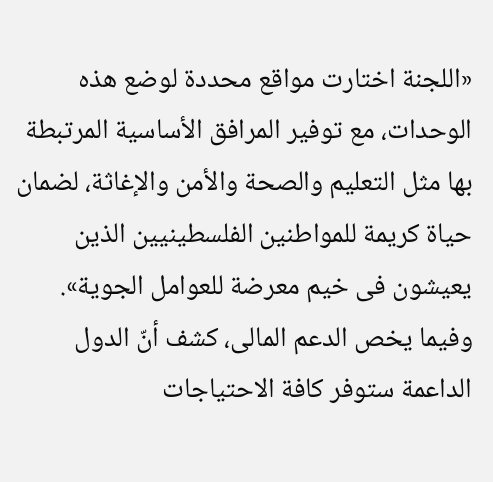«اللجنة اختارت مواقع محددة لوضع هذه الوحدات، مع توفير المرافق الأساسية المرتبطة بها مثل التعليم والصحة والأمن والإغاثة، لضمان حياة كريمة للمواطنين الفلسطينيين الذين يعيشون فى خيم معرضة للعوامل الجوية».
وفيما يخص الدعم المالى، كشف أنّ الدول الداعمة ستوفر كافة الاحتياجات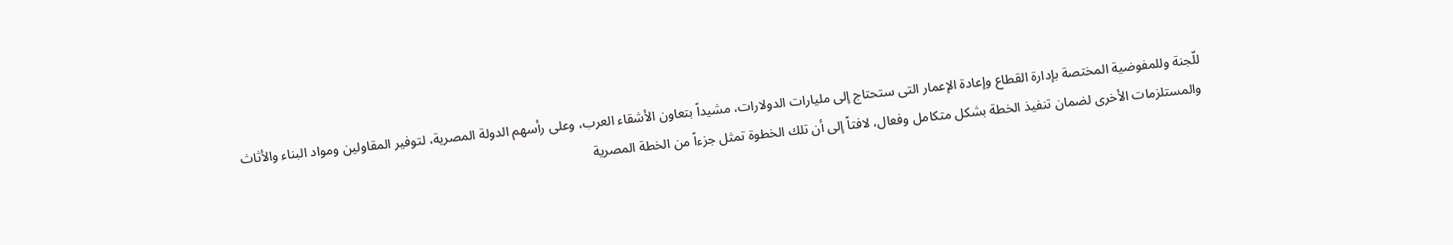للّجنة وللمفوضية المختصة بإدارة القطاع وإعادة الإعمار التى ستحتاج إلى مليارات الدولارات، مشيداً بتعاون الأشقاء العرب، وعلى رأسهم الدولة المصرية، لتوفير المقاولين ومواد البناء والأثاث والمستلزمات الأخرى لضمان تنفيذ الخطة بشكل متكامل وفعال، لافتاً إلى أن تلك الخطوة تمثل جزءاً من الخطة المصرية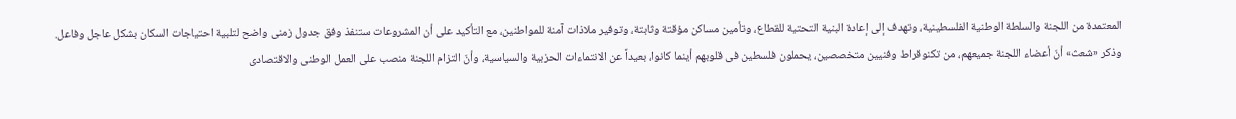المعتمدة من اللجنة والسلطة الوطنية الفلسطينية، وتهدف إلى إعادة البنية التحتية للقطاع، وتأمين مساكن مؤقتة وثابتة، وتوفير ملاذات آمنة للمواطنين، مع التأكيد على أن المشروعات ستنفذ وفق جدول زمنى واضح لتلبية احتياجات السكان بشكل عاجل وفاعل.
وذكر «شعث» أنّ أعضاء اللجنة جميعهم، من تكنوقراط وفنيين متخصصين، يحملون فلسطين فى قلوبهم أينما كانوا، بعيداً عن الانتماءات الحزبية والسياسية، وأنّ التزام اللجنة منصب على العمل الوطنى والاقتصادى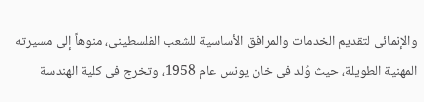والإنمائى لتقديم الخدمات والمرافق الأساسية للشعب الفلسطينى، منوهاً إلى مسيرته المهنية الطويلة، حيث وُلد فى خان يونس عام 1958، وتخرج فى كلية الهندسة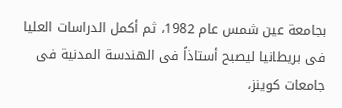بجامعة عين شمس عام 1982، ثم أكمل الدراسات العليا فى بريطانيا ليصبح أستاذاً فى الهندسة المدنية فى جامعات كوينز،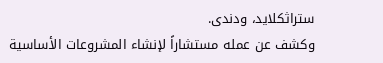ستراثكلايد، ودندى.
وكشف عن عمله مستشاراً لإنشاء المشروعات الأساسية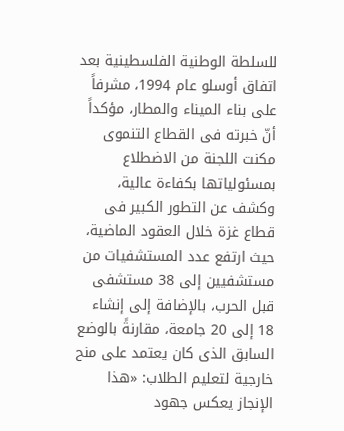للسلطة الوطنية الفلسطينية بعد اتفاق أوسلو عام 1994، مشرفاً على بناء الميناء والمطار، مؤكداً أنّ خبرته فى القطاع التنموى مكنت اللجنة من الاضطلاع بمسئولياتها بكفاءة عالية، وكشف عن التطور الكبير فى قطاع غزة خلال العقود الماضية، حيث ارتفع عدد المستشفيات من مستشفيين إلى 38 مستشفى قبل الحرب، بالإضافة إلى إنشاء 18 إلى 20 جامعة، مقارنةً بالوضع السابق الذى كان يعتمد على منح خارجية لتعليم الطلاب: «هذا الإنجاز يعكس جهود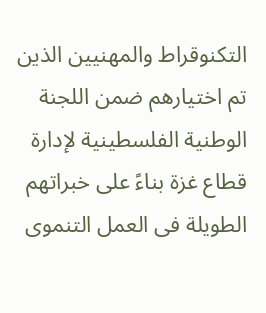التكنوقراط والمهنيين الذين تم اختيارهم ضمن اللجنة الوطنية الفلسطينية لإدارة قطاع غزة بناءً على خبراتهم الطويلة فى العمل التنموى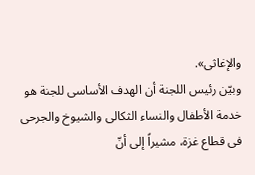والإغاثى».
وبيّن رئيس اللجنة أن الهدف الأساسى للجنة هو خدمة الأطفال والنساء الثكالى والشيوخ والجرحى فى قطاع غزة، مشيراً إلى أنّ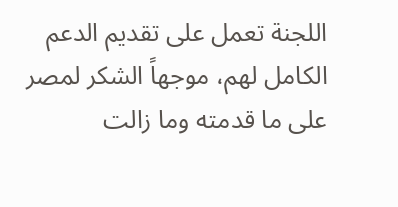اللجنة تعمل على تقديم الدعم الكامل لهم، موجهاً الشكر لمصر على ما قدمته وما زالت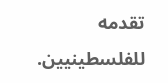تقدمه للفلسطينيين.